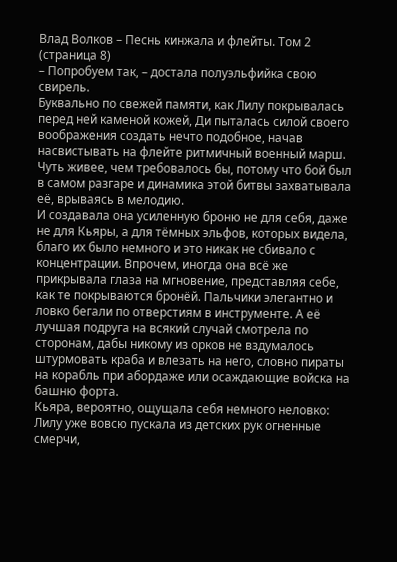Влад Волков – Песнь кинжала и флейты. Том 2 (страница 8)
– Попробуем так, – достала полуэльфийка свою свирель.
Буквально по свежей памяти, как Лилу покрывалась перед ней каменой кожей, Ди пыталась силой своего воображения создать нечто подобное, начав насвистывать на флейте ритмичный военный марш. Чуть живее, чем требовалось бы, потому что бой был в самом разгаре и динамика этой битвы захватывала её, врываясь в мелодию.
И создавала она усиленную броню не для себя, даже не для Кьяры, а для тёмных эльфов, которых видела, благо их было немного и это никак не сбивало с концентрации. Впрочем, иногда она всё же прикрывала глаза на мгновение, представляя себе, как те покрываются бронёй. Пальчики элегантно и ловко бегали по отверстиям в инструменте. А её лучшая подруга на всякий случай смотрела по сторонам, дабы никому из орков не вздумалось штурмовать краба и влезать на него, словно пираты на корабль при абордаже или осаждающие войска на башню форта.
Кьяра, вероятно, ощущала себя немного неловко: Лилу уже вовсю пускала из детских рук огненные смерчи,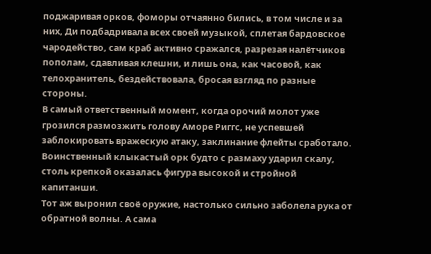поджаривая орков, фоморы отчаянно бились, в том числе и за них, Ди подбадривала всех своей музыкой, сплетая бардовское чародейство, сам краб активно сражался, разрезая налётчиков пополам, сдавливая клешни, и лишь она, как часовой, как телохранитель, бездействовала, бросая взгляд по разные стороны.
В самый ответственный момент, когда орочий молот уже грозился размозжить голову Аморе Риггс, не успевшей заблокировать вражескую атаку, заклинание флейты сработало. Воинственный клыкастый орк будто с размаху ударил скалу, столь крепкой оказалась фигура высокой и стройной капитанши.
Тот аж выронил своё оружие, настолько сильно заболела рука от обратной волны. А сама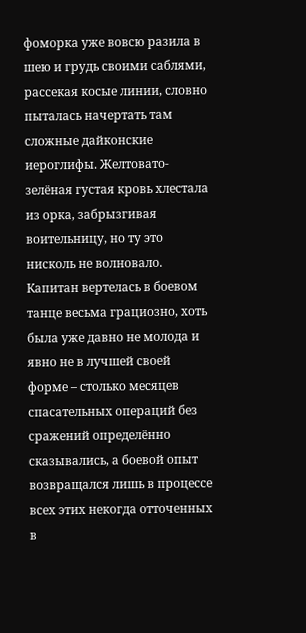фоморка уже вовсю разила в шею и грудь своими саблями, рассекая косые линии, словно пыталась начертать там сложные дайконские иероглифы. Желтовато-зелёная густая кровь хлестала из орка, забрызгивая воительницу, но ту это нисколь не волновало.
Капитан вертелась в боевом танце весьма грациозно, хоть была уже давно не молода и явно не в лучшей своей форме – столько месяцев спасательных операций без сражений определённо сказывались, а боевой опыт возвращался лишь в процессе всех этих некогда отточенных в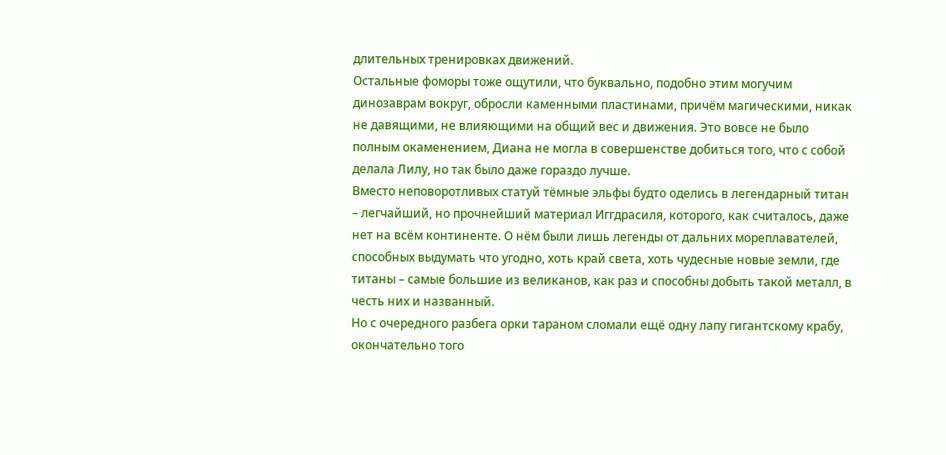длительных тренировках движений.
Остальные фоморы тоже ощутили, что буквально, подобно этим могучим динозаврам вокруг, обросли каменными пластинами, причём магическими, никак не давящими, не влияющими на общий вес и движения. Это вовсе не было полным окаменением, Диана не могла в совершенстве добиться того, что с собой делала Лилу, но так было даже гораздо лучше.
Вместо неповоротливых статуй тёмные эльфы будто оделись в легендарный титан – легчайший, но прочнейший материал Иггдрасиля, которого, как считалось, даже нет на всём континенте. О нём были лишь легенды от дальних мореплавателей, способных выдумать что угодно, хоть край света, хоть чудесные новые земли, где титаны – самые большие из великанов, как раз и способны добыть такой металл, в честь них и названный.
Но с очередного разбега орки тараном сломали ещё одну лапу гигантскому крабу, окончательно того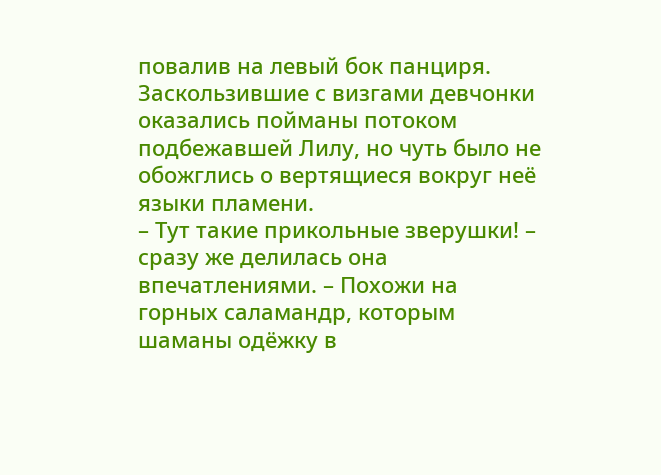повалив на левый бок панциря. Заскользившие с визгами девчонки оказались пойманы потоком подбежавшей Лилу, но чуть было не обожглись о вертящиеся вокруг неё языки пламени.
– Тут такие прикольные зверушки! – сразу же делилась она впечатлениями. – Похожи на горных саламандр, которым шаманы одёжку в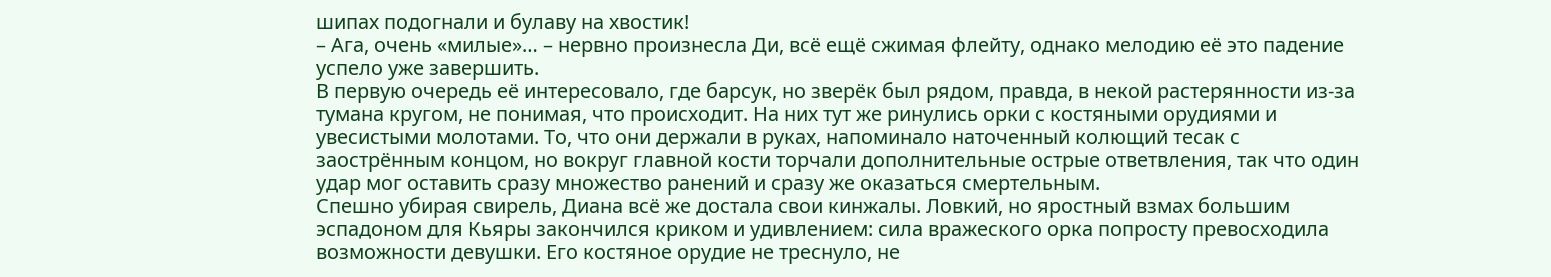шипах подогнали и булаву на хвостик!
– Ага, очень «милые»… – нервно произнесла Ди, всё ещё сжимая флейту, однако мелодию её это падение успело уже завершить.
В первую очередь её интересовало, где барсук, но зверёк был рядом, правда, в некой растерянности из-за тумана кругом, не понимая, что происходит. На них тут же ринулись орки с костяными орудиями и увесистыми молотами. То, что они держали в руках, напоминало наточенный колющий тесак с заострённым концом, но вокруг главной кости торчали дополнительные острые ответвления, так что один удар мог оставить сразу множество ранений и сразу же оказаться смертельным.
Спешно убирая свирель, Диана всё же достала свои кинжалы. Ловкий, но яростный взмах большим эспадоном для Кьяры закончился криком и удивлением: сила вражеского орка попросту превосходила возможности девушки. Его костяное орудие не треснуло, не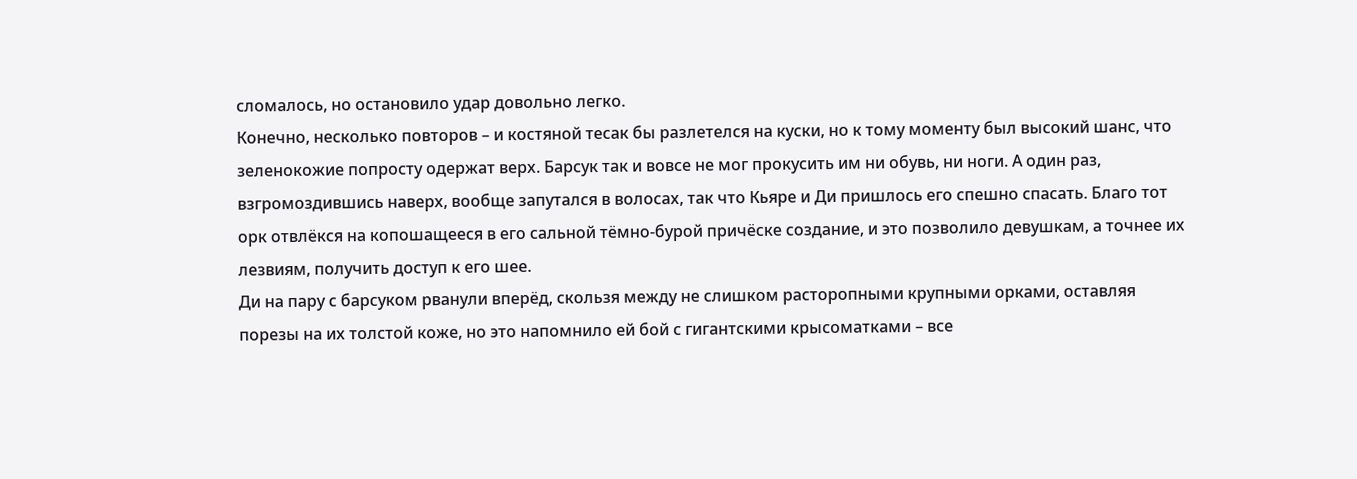сломалось, но остановило удар довольно легко.
Конечно, несколько повторов – и костяной тесак бы разлетелся на куски, но к тому моменту был высокий шанс, что зеленокожие попросту одержат верх. Барсук так и вовсе не мог прокусить им ни обувь, ни ноги. А один раз, взгромоздившись наверх, вообще запутался в волосах, так что Кьяре и Ди пришлось его спешно спасать. Благо тот орк отвлёкся на копошащееся в его сальной тёмно-бурой причёске создание, и это позволило девушкам, а точнее их лезвиям, получить доступ к его шее.
Ди на пару с барсуком рванули вперёд, скользя между не слишком расторопными крупными орками, оставляя порезы на их толстой коже, но это напомнило ей бой с гигантскими крысоматками – все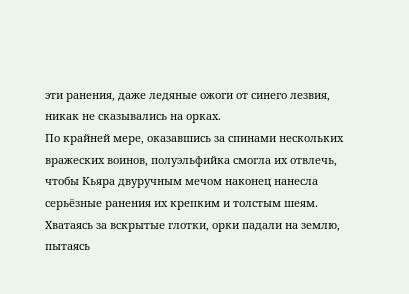эти ранения, даже ледяные ожоги от синего лезвия, никак не сказывались на орках.
По крайней мере, оказавшись за спинами нескольких вражеских воинов, полуэльфийка смогла их отвлечь, чтобы Кьяра двуручным мечом наконец нанесла серьёзные ранения их крепким и толстым шеям. Хватаясь за вскрытые глотки, орки падали на землю, пытаясь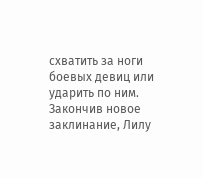схватить за ноги боевых девиц или ударить по ним.
Закончив новое заклинание, Лилу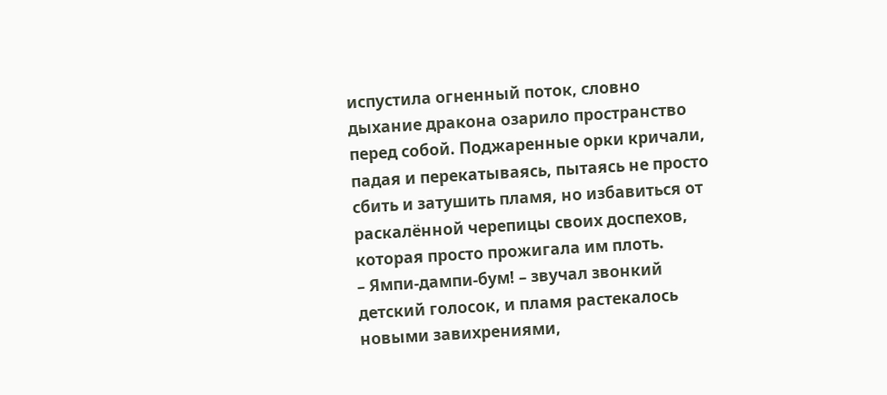испустила огненный поток, словно дыхание дракона озарило пространство перед собой. Поджаренные орки кричали, падая и перекатываясь, пытаясь не просто сбить и затушить пламя, но избавиться от раскалённой черепицы своих доспехов, которая просто прожигала им плоть.
– Ямпи-дампи-бум! – звучал звонкий детский голосок, и пламя растекалось новыми завихрениями,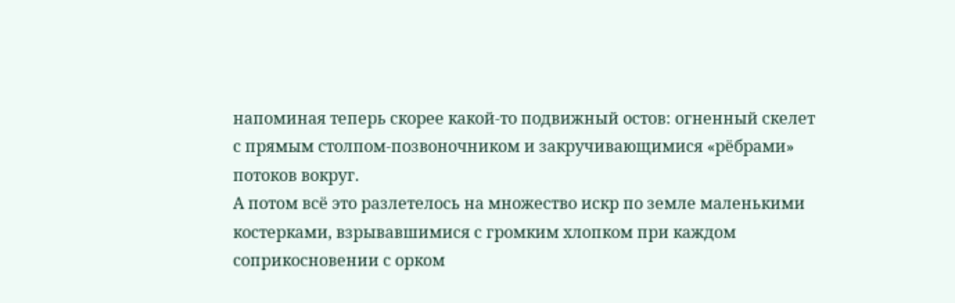напоминая теперь скорее какой-то подвижный остов: огненный скелет с прямым столпом-позвоночником и закручивающимися «рёбрами» потоков вокруг.
А потом всё это разлетелось на множество искр по земле маленькими костерками, взрывавшимися с громким хлопком при каждом соприкосновении с орком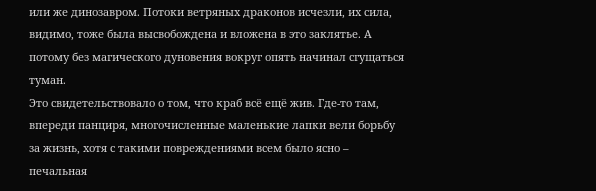или же динозавром. Потоки ветряных драконов исчезли, их сила, видимо, тоже была высвобождена и вложена в это заклятье. А потому без магического дуновения вокруг опять начинал сгущаться туман.
Это свидетельствовало о том, что краб всё ещё жив. Где-то там, впереди панциря, многочисленные маленькие лапки вели борьбу за жизнь, хотя с такими повреждениями всем было ясно – печальная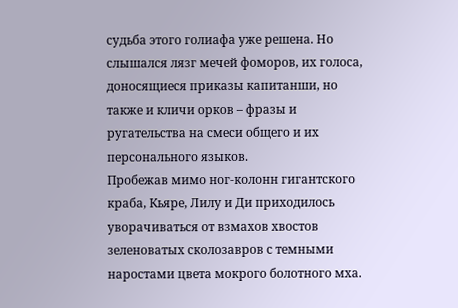судьба этого голиафа уже решена. Но слышался лязг мечей фоморов, их голоса, доносящиеся приказы капитанши, но также и кличи орков – фразы и ругательства на смеси общего и их персонального языков.
Пробежав мимо ног-колонн гигантского краба, Кьяре, Лилу и Ди приходилось уворачиваться от взмахов хвостов зеленоватых сколозавров с темными наростами цвета мокрого болотного мха.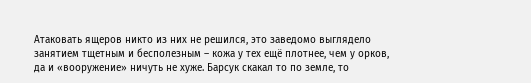Атаковать ящеров никто из них не решился, это заведомо выглядело занятием тщетным и бесполезным – кожа у тех ещё плотнее, чем у орков, да и «вооружение» ничуть не хуже. Барсук скакал то по земле, то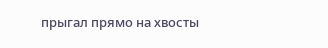прыгал прямо на хвосты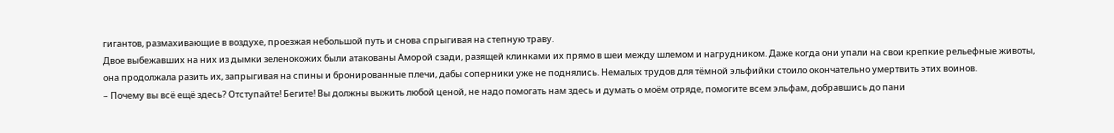гигантов, размахивающие в воздухе, проезжая небольшой путь и снова спрыгивая на степную траву.
Двое выбежавших на них из дымки зеленокожих были атакованы Аморой сзади, разящей клинками их прямо в шеи между шлемом и нагрудником. Даже когда они упали на свои крепкие рельефные животы, она продолжала разить их, запрыгивая на спины и бронированные плечи, дабы соперники уже не поднялись. Немалых трудов для тёмной эльфийки стоило окончательно умертвить этих воинов.
– Почему вы всё ещё здесь? Отступайте! Бегите! Вы должны выжить любой ценой, не надо помогать нам здесь и думать о моём отряде, помогите всем эльфам, добравшись до пани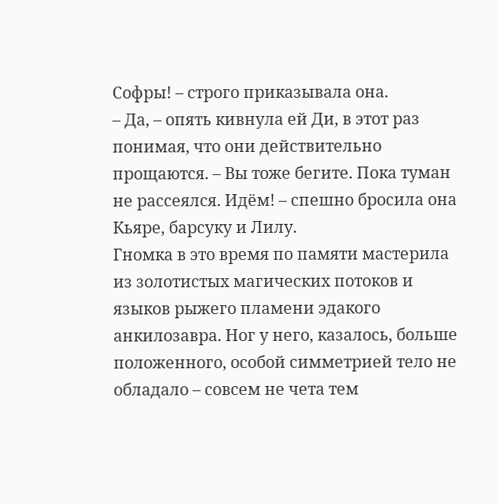Софры! – строго приказывала она.
– Да, – опять кивнула ей Ди, в этот раз понимая, что они действительно прощаются. – Вы тоже бегите. Пока туман не рассеялся. Идём! – спешно бросила она Кьяре, барсуку и Лилу.
Гномка в это время по памяти мастерила из золотистых магических потоков и языков рыжего пламени эдакого анкилозавра. Ног у него, казалось, больше положенного, особой симметрией тело не обладало – совсем не чета тем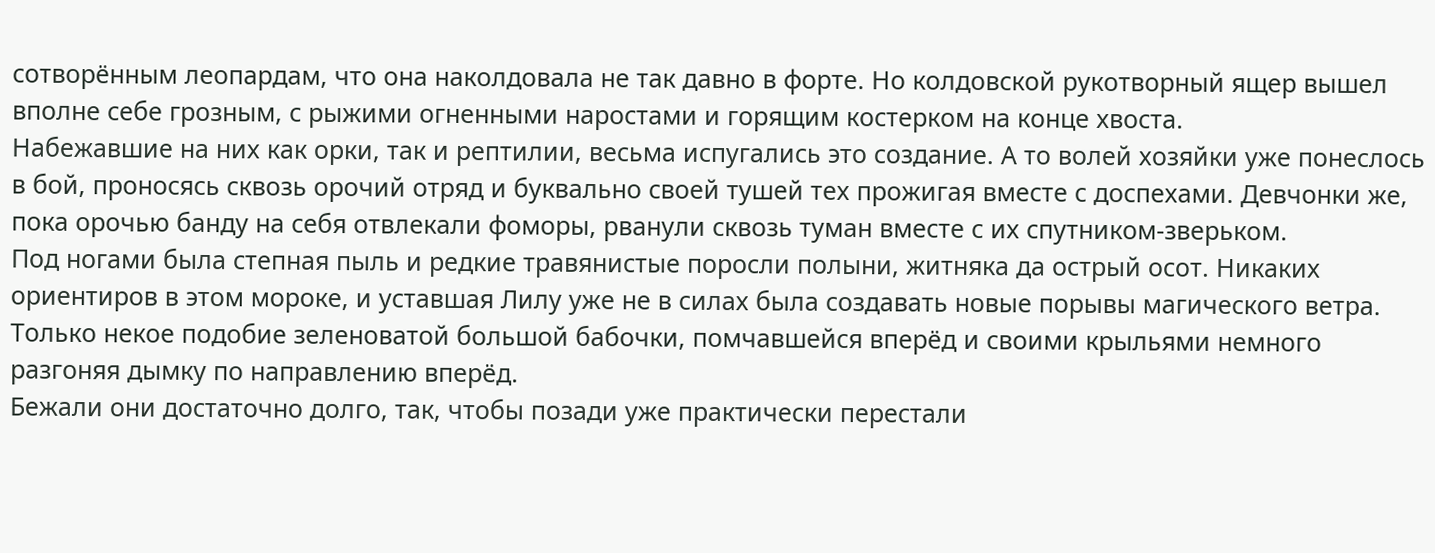сотворённым леопардам, что она наколдовала не так давно в форте. Но колдовской рукотворный ящер вышел вполне себе грозным, с рыжими огненными наростами и горящим костерком на конце хвоста.
Набежавшие на них как орки, так и рептилии, весьма испугались это создание. А то волей хозяйки уже понеслось в бой, проносясь сквозь орочий отряд и буквально своей тушей тех прожигая вместе с доспехами. Девчонки же, пока орочью банду на себя отвлекали фоморы, рванули сквозь туман вместе с их спутником-зверьком.
Под ногами была степная пыль и редкие травянистые поросли полыни, житняка да острый осот. Никаких ориентиров в этом мороке, и уставшая Лилу уже не в силах была создавать новые порывы магического ветра. Только некое подобие зеленоватой большой бабочки, помчавшейся вперёд и своими крыльями немного разгоняя дымку по направлению вперёд.
Бежали они достаточно долго, так, чтобы позади уже практически перестали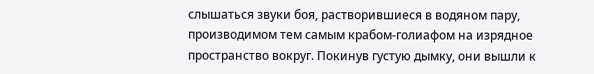слышаться звуки боя, растворившиеся в водяном пару, производимом тем самым крабом-голиафом на изрядное пространство вокруг. Покинув густую дымку, они вышли к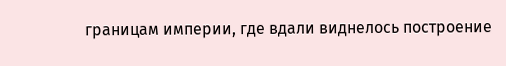границам империи, где вдали виднелось построение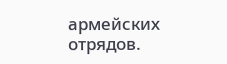армейских отрядов.